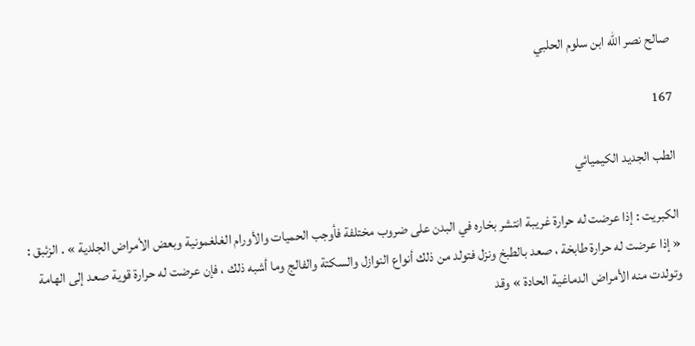صالح نصر الله ابن سلوم الحلبي

167

الطب الجديد الكيميائي

الكبريت : إذا عرضت له حرارة غريبة انتشر بخاره في البدن على ضروب مختلفة فأوجب الحميات والأورام الغلغمونية وبعض الأمراض الجلدية » . الزئبق : « إذا عرضت له حرارة طابخة ، صعد بالطبخ ونزل فتولد من ذلك أنواع النوازل والسكتة والفالج وما أشبه ذلك ، فإن عرضت له حرارة قوية صعد إلى الهامة وتولدت منه الأمراض الدماغية الحادة » وقد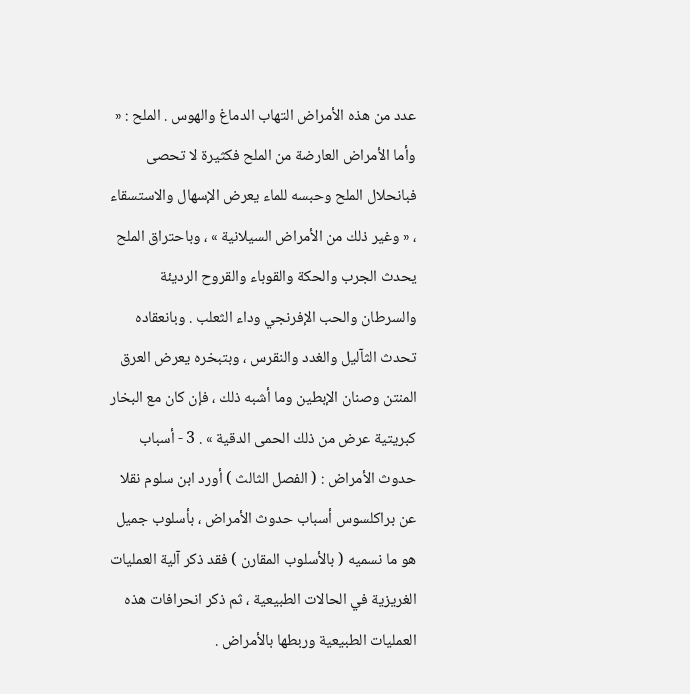عدد من هذه الأمراض التهاب الدماغ والهوس . الملح : « وأما الأمراض العارضة من الملح فكثيرة لا تحصى فبانحلال الملح وحبسه للماء يعرض الإسهال والاستسقاء ، « وغير ذلك من الأمراض السيلانية » ، وباحتراق الملح يحدث الجرب والحكة والقوباء والقروح الرديئة والسرطان والحب الإفرنجي وداء الثعلب . وبانعقاده تحدث الثآليل والغدد والنقرس ، وبتبخره يعرض العرق المنتن وصنان الإبطين وما أشبه ذلك ، فإن كان مع البخار كبريتية عرض من ذلك الحمى الدقية » . 3 - أسباب حدوث الأمراض : ( الفصل الثالث ) أورد ابن سلوم نقلا عن براكلسوس أسباب حدوث الأمراض ، بأسلوب جميل هو ما نسميه ( بالأسلوب المقارن ) فقد ذكر آلية العمليات الغريزية في الحالات الطبيعية ، ثم ذكر انحرافات هذه العمليات الطبيعية وربطها بالأمراض .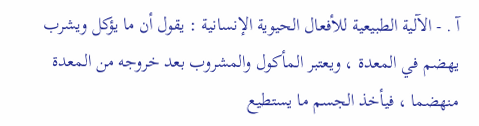آ . - الآلية الطبيعية للأفعال الحيوية الإنسانية : يقول أن ما يؤكل ويشرب يهضم في المعدة ، ويعتبر المأكول والمشروب بعد خروجه من المعدة منهضما ، فيأخذ الجسم ما يستطيع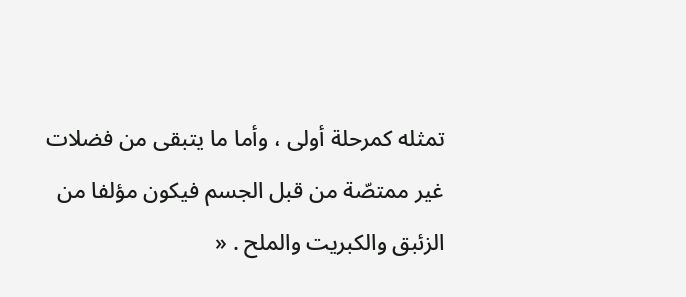تمثله كمرحلة أولى ، وأما ما يتبقى من فضلات غير ممتصّة من قبل الجسم فيكون مؤلفا من الزئبق والكبريت والملح . «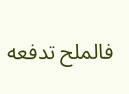فالملح تدفعه